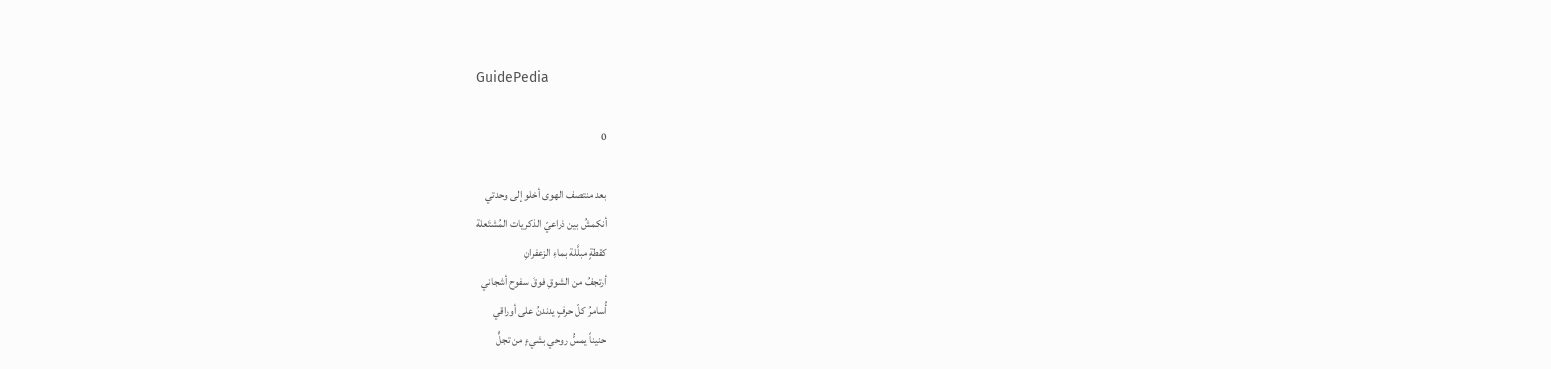GuidePedia

0

بعد منتصف الهوى أخلو إلى وحدتي
أنكمشُ بين ذراعيّ الذكريات المُشتَعلة
كقطةٍ مبلَّلة بماءِ الزعفرانِ
أرتجفُ من الشوقِ فوقَ سفوح أشجاني
أُسامرُ كلّ حرفٍ يدندنُ على أوراقي
حنيناً يمسُّ روحي بشيءٍ من تجلٍّ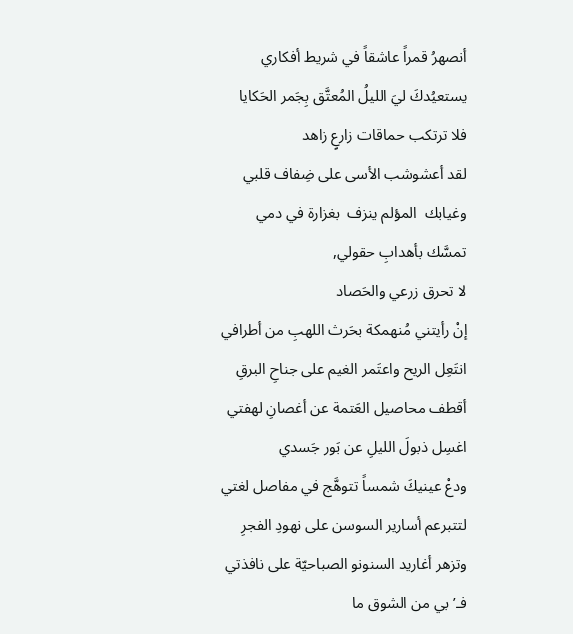أنصهرُ قمراً عاشقاً في شريط أفكاري
يستعيُدكَ ليَ الليلُ المُعتَّق بِجَمر الحَكايا
فلا ترتكب حماقات زارعٍ زاهد
لقد أعشوشب الأسى على ضِفاف قلبي
وغيابك  المؤلم ينزف  بغزارة في دمي
تمسَّك بأهدابِ حقولي,
لا تحرق زرعي والحَصاد
إنْ رأيتني مُنهمكة بحَرث اللهبِ من أطرافي
انتَعِل الريح واعتَمر الغيم على جناحِ البرقِ
أقطف محاصيل العَتمة عن أغصانِ لهفتي
اغسِل ذبولَ الليلِ عن بَور جَسدي
ودعْ عينيكَ شمساً تتوهَّج في مفاصل لغتي
لتتبرعم أسارير السوسن على نهودِ الفجرِ
وتزهر أغاريد السنونو الصباحيّة على نافذتي
فـ’بي من الشوق ما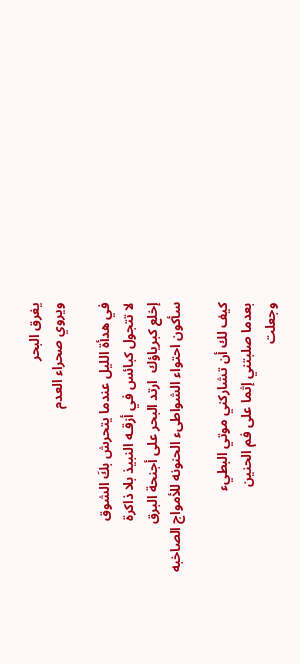يغرق البحر
ويروي صحراء العدم

في هدأة الليل عندما يتحرش بكَ الشوق
لا تتجول كبائس في أزقـه النبيذ بلا ذاكرة
إخلع كبرياؤك  ارتد البحر على أجنحة البرق
سأكون احتواء الشواطىء الحنونه للأمواج الصاخبه

كيف لك أن تشاركني موتي البطيء
بعدما صلبتني إثما على فم الحنين
وجعلت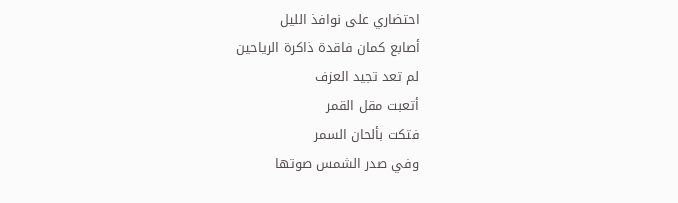احتضاري على نوافذ الليل
أصابع كمان فاقدة ذاكرة الرياحين
لم تعد تجيد العزف
أتعبت مقل القمر
فتكت بألحان السمر
وفي صدر الشمس صوتها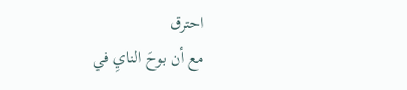احترق
مع أن بوحَ النايِ في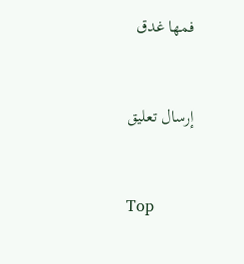فمها غدق


إرسال تعليق


Top